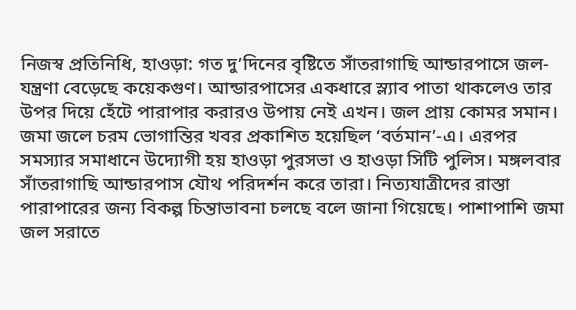নিজস্ব প্রতিনিধি, হাওড়া: গত দু’দিনের বৃষ্টিতে সাঁতরাগাছি আন্ডারপাসে জল-যন্ত্রণা বেড়েছে কয়েকগুণ। আন্ডারপাসের একধারে স্ল্যাব পাতা থাকলেও তার উপর দিয়ে হেঁটে পারাপার করারও উপায় নেই এখন। জল প্রায় কোমর সমান। জমা জলে চরম ভোগান্তির খবর প্রকাশিত হয়েছিল ‘বর্তমান’-এ। এরপর সমস্যার সমাধানে উদ্যোগী হয় হাওড়া পুরসভা ও হাওড়া সিটি পুলিস। মঙ্গলবার সাঁতরাগাছি আন্ডারপাস যৌথ পরিদর্শন করে তারা। নিত্যযাত্রীদের রাস্তা পারাপারের জন্য বিকল্প চিন্তাভাবনা চলছে বলে জানা গিয়েছে। পাশাপাশি জমা জল সরাতে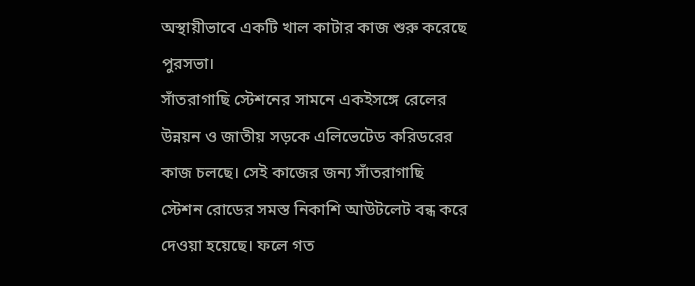অস্থায়ীভাবে একটি খাল কাটার কাজ শুরু করেছে পুরসভা।
সাঁতরাগাছি স্টেশনের সামনে একইসঙ্গে রেলের উন্নয়ন ও জাতীয় সড়কে এলিভেটেড করিডরের কাজ চলছে। সেই কাজের জন্য সাঁতরাগাছি স্টেশন রোডের সমস্ত নিকাশি আউটলেট বন্ধ করে দেওয়া হয়েছে। ফলে গত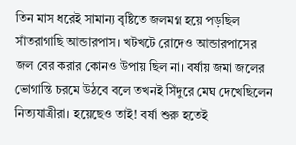তিন মাস ধরেই সামান্য বৃষ্টিতে জলমগ্ন হয়ে পড়ছিল সাঁতরাগাছি আন্ডারপাস। খটখটে রোদেও আন্ডারপাসের জল বের করার কোনও উপায় ছিল না। বর্ষায় জমা জলের ভোগান্তি চরমে উঠবে বলে তখনই সিঁদুরে মেঘ দেখেছিলেন নিত্যযাত্রীরা। হয়েছেও তাই! বর্ষা শুরু হতেই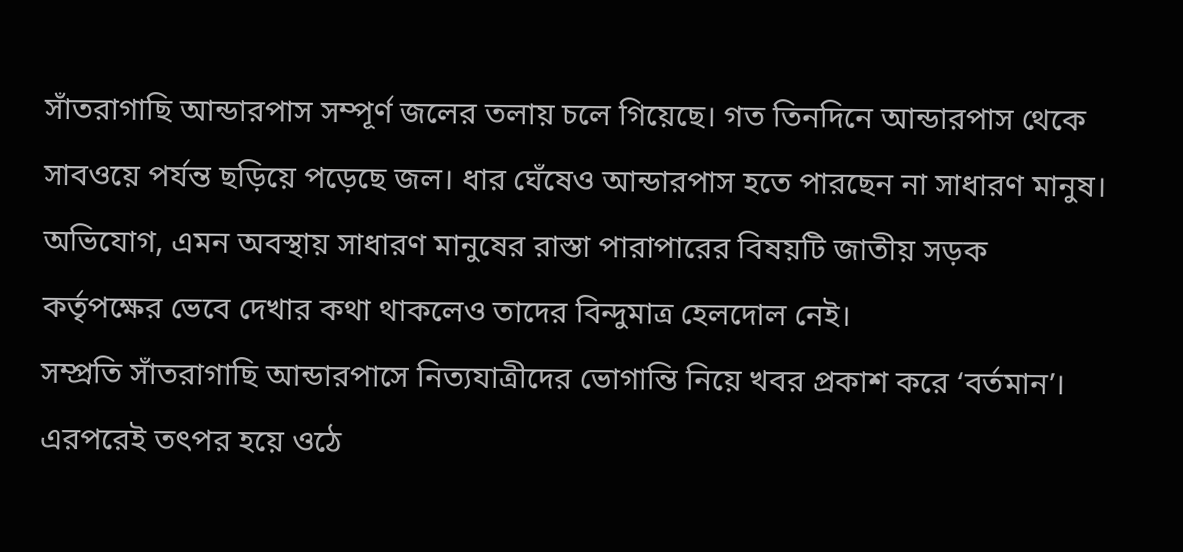সাঁতরাগাছি আন্ডারপাস সম্পূর্ণ জলের তলায় চলে গিয়েছে। গত তিনদিনে আন্ডারপাস থেকে সাবওয়ে পর্যন্ত ছড়িয়ে পড়েছে জল। ধার ঘেঁষেও আন্ডারপাস হতে পারছেন না সাধারণ মানুষ। অভিযোগ, এমন অবস্থায় সাধারণ মানুষের রাস্তা পারাপারের বিষয়টি জাতীয় সড়ক কর্তৃপক্ষের ভেবে দেখার কথা থাকলেও তাদের বিন্দুমাত্র হেলদোল নেই।
সম্প্রতি সাঁতরাগাছি আন্ডারপাসে নিত্যযাত্রীদের ভোগান্তি নিয়ে খবর প্রকাশ করে ‘বর্তমান’। এরপরেই তৎপর হয়ে ওঠে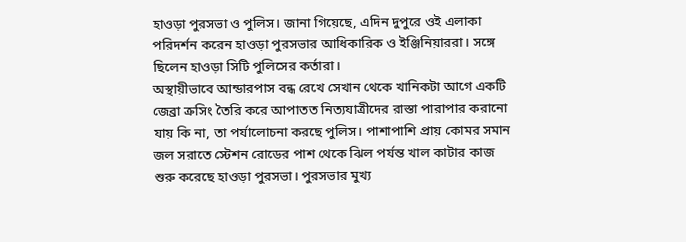হাওড়া পুরসভা ও পুলিস। জানা গিয়েছে, এদিন দুপুরে ওই এলাকা পরিদর্শন করেন হাওড়া পুরসভার আধিকারিক ও ইঞ্জিনিয়াররা। সঙ্গে ছিলেন হাওড়া সিটি পুলিসের কর্তারা।
অস্থায়ীভাবে আন্ডারপাস বন্ধ রেখে সেখান থেকে খানিকটা আগে একটি জেব্রা ক্রসিং তৈরি করে আপাতত নিত্যযাত্রীদের রাস্তা পারাপার করানো যায় কি না, তা পর্যালোচনা করছে পুলিস। পাশাপাশি প্রায় কোমর সমান জল সরাতে স্টেশন রোডের পাশ থেকে ঝিল পর্যন্ত খাল কাটার কাজ শুরু করেছে হাওড়া পুরসভা। পুরসভার মুখ্য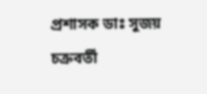প্রশাসক ডাঃ সুজয় চক্রবর্তী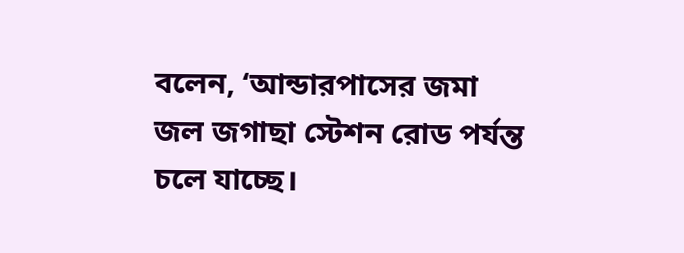বলেন, ‘আন্ডারপাসের জমা জল জগাছা স্টেশন রোড পর্যন্ত চলে যাচ্ছে।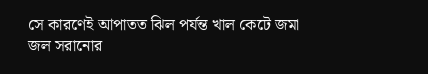সে কারণেই আপাতত ঝিল পর্যন্ত খাল কেটে জমা জল সরানোর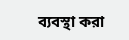ব্যবস্থা করা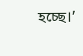হচ্ছে।’